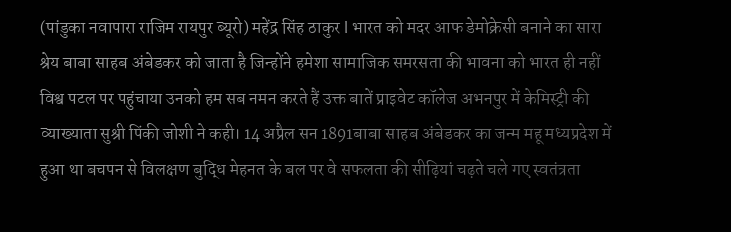(पांडुका नवापारा राजिम रायपुर ब्यूरो) महेंद्र सिंह ठाकुर l भारत को मदर आफ डेमोक्रेसी बनाने का सारा श्रेय बाबा साहब अंबेडकर को जाता है जिन्होंने हमेशा सामाजिक समरसता की भावना को भारत ही नहीं विश्व पटल पर पहुंचाया उनको हम सब नमन करते हैं उक्त बातें प्राइवेट कॉलेज अभनपुर में केमिस्ट्री की व्याख्याता सुश्री पिंकी जोशी ने कही। 14 अप्रैल सन 1891बाबा साहब अंबेडकर का जन्म महू मध्यप्रदेश में हुआ था बचपन से विलक्षण बुद्धि मेहनत के बल पर वे सफलता की सीढ़ियां चढ़ते चले गए स्वतंत्रता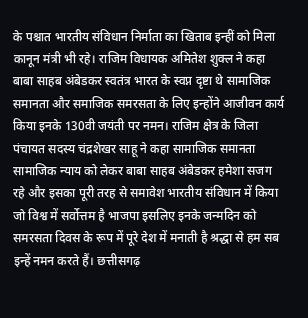के पश्चात भारतीय संविधान निर्माता का खिताब इन्हीं को मिला कानून मंत्री भी रहे। राजिम विधायक अमितेश शुक्ल ने कहा बाबा साहब अंबेडकर स्वतंत्र भारत के स्वप्न दृष्टा थे सामाजिक समानता और समाजिक समरसता के लिए इन्होंने आजीवन कार्य किया इनके 130वी जयंती पर नमन। राजिम क्षेत्र के जिला पंचायत सदस्य चंद्रशेखर साहू ने कहा सामाजिक समानता सामाजिक न्याय को लेकर बाबा साहब अंबेडकर हमेशा सजग रहे और इसका पूरी तरह से समावेश भारतीय संविधान में किया जो विश्व में सर्वोत्तम है भाजपा इसलिए इनके जन्मदिन को समरसता दिवस के रूप में पूरे देश में मनाती है श्रद्धा से हम सब इन्हें नमन करते हैं। छत्तीसगढ़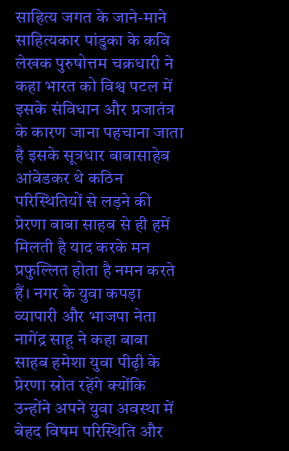साहित्य जगत के जाने-माने साहित्यकार पांडुका के कवि लेखक पुरुषोत्तम चक्रधारी ने कहा भारत को विश्व पटल में इसके संविधान और प्रजातंत्र के कारण जाना पहचाना जाता है इसके सूत्रधार बाबासाहेब आंबेडकर थे कठिन परिस्थितियों से लड़ने की प्रेरणा बाबा साहब से ही हमें मिलती है याद करके मन प्रफुल्लित होता है नमन करते हैं। नगर के युवा कपड़ा व्यापारी और भाजपा नेता नागेंद्र साहू ने कहा बाबा साहब हमेशा युवा पीढ़ी के प्रेरणा स्रोत रहेंगे क्योंकि उन्होंने अपने युवा अवस्था में बेहद विषम परिस्थिति और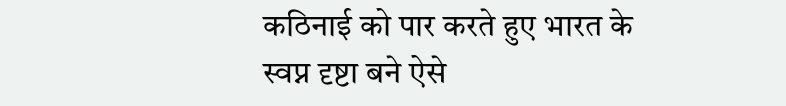कठिनाई को पार करते हुए भारत के स्वप्न दृष्टा बने ऐसे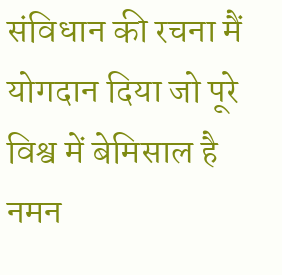संविधान की रचना मैं योगदान दिया जो पूरे विश्व में बेमिसाल है नमन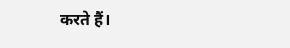करते हैं।